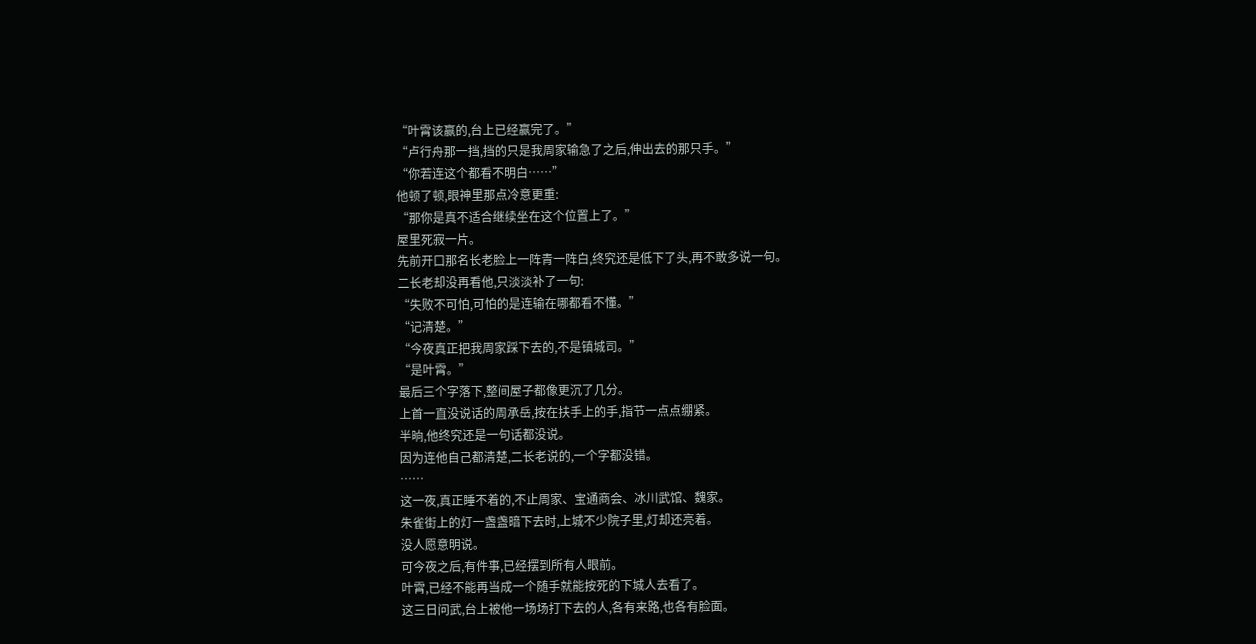“叶霄该赢的,台上已经赢完了。”
“卢行舟那一挡,挡的只是我周家输急了之后,伸出去的那只手。”
“你若连这个都看不明白……”
他顿了顿,眼神里那点冷意更重:
“那你是真不适合继续坐在这个位置上了。”
屋里死寂一片。
先前开口那名长老脸上一阵青一阵白,终究还是低下了头,再不敢多说一句。
二长老却没再看他,只淡淡补了一句:
“失败不可怕,可怕的是连输在哪都看不懂。”
“记清楚。”
“今夜真正把我周家踩下去的,不是镇城司。”
“是叶霄。”
最后三个字落下,整间屋子都像更沉了几分。
上首一直没说话的周承岳,按在扶手上的手,指节一点点绷紧。
半晌,他终究还是一句话都没说。
因为连他自己都清楚,二长老说的,一个字都没错。
……
这一夜,真正睡不着的,不止周家、宝通商会、冰川武馆、魏家。
朱雀街上的灯一盏盏暗下去时,上城不少院子里,灯却还亮着。
没人愿意明说。
可今夜之后,有件事,已经摆到所有人眼前。
叶霄,已经不能再当成一个随手就能按死的下城人去看了。
这三日问武,台上被他一场场打下去的人,各有来路,也各有脸面。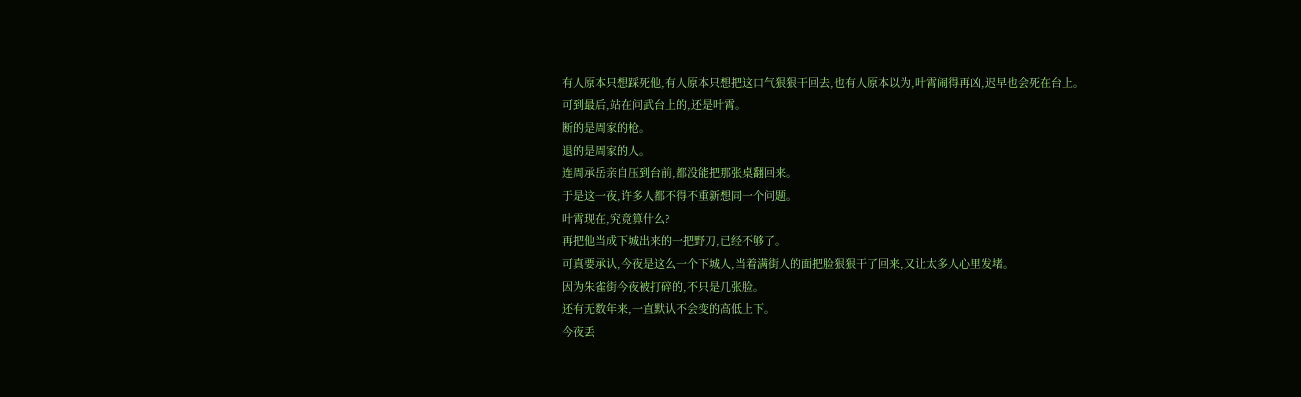有人原本只想踩死他,有人原本只想把这口气狠狠干回去,也有人原本以为,叶霄闹得再凶,迟早也会死在台上。
可到最后,站在问武台上的,还是叶霄。
断的是周家的枪。
退的是周家的人。
连周承岳亲自压到台前,都没能把那张桌翻回来。
于是这一夜,许多人都不得不重新想同一个问题。
叶霄现在,究竟算什么?
再把他当成下城出来的一把野刀,已经不够了。
可真要承认,今夜是这么一个下城人,当着满街人的面把脸狠狠干了回来,又让太多人心里发堵。
因为朱雀街今夜被打碎的,不只是几张脸。
还有无数年来,一直默认不会变的高低上下。
今夜丢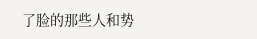了脸的那些人和势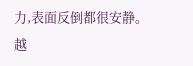力,表面反倒都很安静。
越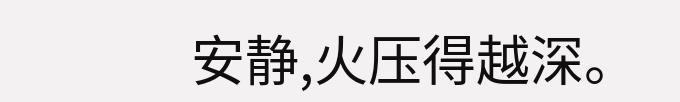安静,火压得越深。